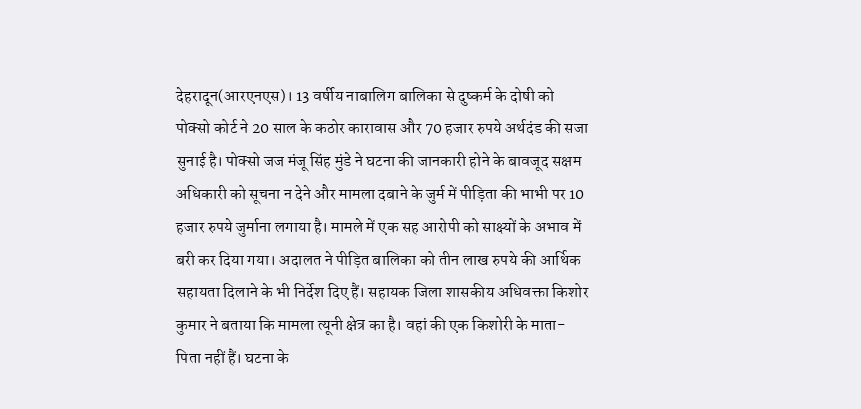देहरादून(आरएनएस)। 13 वर्षीय नाबालिग बालिका से दुष्कर्म के दोषी को पोक्सो कोर्ट ने 20 साल के कठोर कारावास और 70 हजार रुपये अर्थदंड की सजा सुनाई है। पोक्सो जज मंजू सिंह मुंडे ने घटना की जानकारी होने के बावजूद सक्षम अधिकारी को सूचना न देने और मामला दबाने के जुर्म में पीड़िता की भाभी पर 10 हजार रुपये जुर्माना लगाया है। मामले में एक सह आरोपी को साक्ष्यों के अभाव में बरी कर दिया गया। अदालत ने पीड़ित बालिका को तीन लाख रुपये की आर्थिक सहायता दिलाने के भी निर्देश दिए हैं। सहायक जिला शासकीय अधिवक्ता किशोर कुमार ने बताया कि मामला त्यूनी क्षेत्र का है। वहां की एक किशोरी के माता-पिता नहीं हैं। घटना के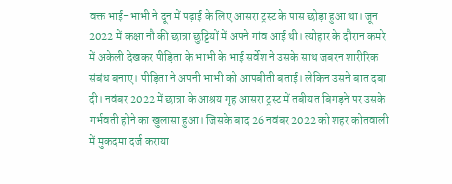वक्त भाई-भाभी ने दून में पढ़ाई के लिए आसरा ट्रस्ट के पास छोड़ा हुआ था। जून 2022 में कक्षा नौ की छात्रा छुट्टियों में अपने गांव आई थी। त्योहार के दौरान कमरे में अकेली देखकर पीड़िता के भाभी के भाई सर्वेश ने उसके साथ जबरन शारीरिक संबंध बनाए। पीड़िता ने अपनी भाभी को आपबीती बताई। लेकिन उसने बात दबा दी। नवंबर 2022 में छात्रा के आश्रय गृह आसरा ट्रस्ट में तबीयत बिगड़ने पर उसके गर्भवती होने का खुलासा हुआ। जिसके बाद 26 नवंबर 2022 को शहर कोतवाली में मुकदमा दर्ज कराया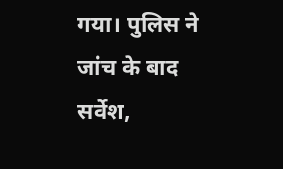गया। पुलिस ने जांच के बाद सर्वेश,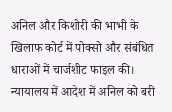अनिल और किशोरी की भाभी के खिलाफ कोर्ट में पोक्सो और संबंधित धाराओं में चार्जशीट फाइल की। न्यायालय में आदेश में अनिल को बरी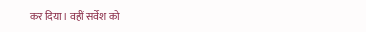कर दिया। वहीं सर्वेश को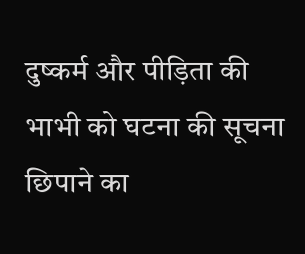दुष्कर्म और पीड़िता की भाभी को घटना की सूचना छिपाने का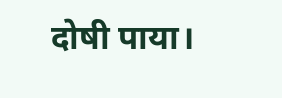दोषी पाया।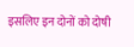इसलिए इन दोनों को दोषी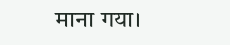माना गया।